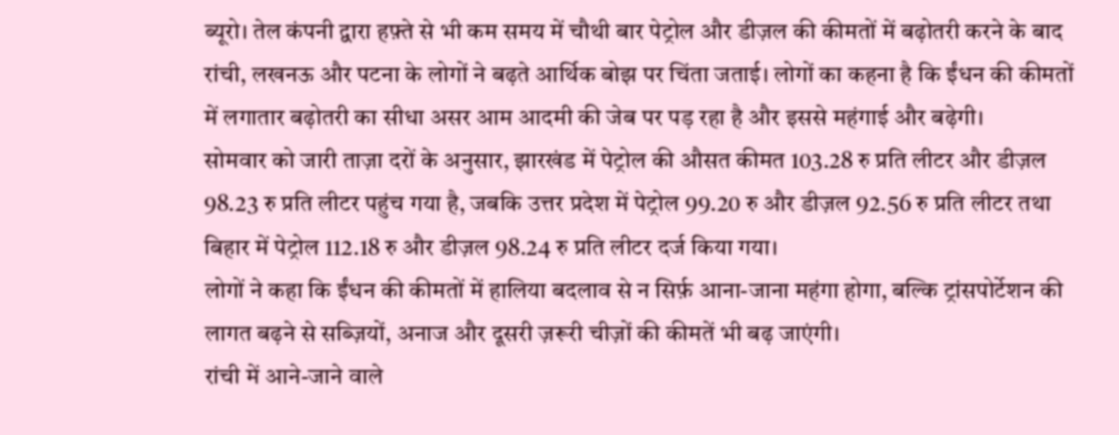ब्यूरो। तेल कंपनी द्वारा हफ़्ते से भी कम समय में चौथी बार पेट्रोल और डीज़ल की कीमतों में बढ़ोतरी करने के बाद रांची, लखनऊ और पटना के लोगों ने बढ़ते आर्थिक बोझ पर चिंता जताई। लोगों का कहना है कि ईंधन की कीमतों में लगातार बढ़ोतरी का सीधा असर आम आदमी की जेब पर पड़ रहा है और इससे महंगाई और बढ़ेगी।
सोमवार को जारी ताज़ा दरों के अनुसार, झारखंड में पेट्रोल की औसत कीमत 103.28 रु प्रति लीटर और डीज़ल 98.23 रु प्रति लीटर पहुंच गया है, जबकि उत्तर प्रदेश में पेट्रोल 99.20 रु और डीज़ल 92.56 रु प्रति लीटर तथा बिहार में पेट्रोल 112.18 रु और डीज़ल 98.24 रु प्रति लीटर दर्ज किया गया।
लोगों ने कहा कि ईंधन की कीमतों में हालिया बदलाव से न सिर्फ़ आना-जाना महंगा होगा, बल्कि ट्रांसपोर्टेशन की लागत बढ़ने से सब्ज़ियों, अनाज और दूसरी ज़रूरी चीज़ों की कीमतें भी बढ़ जाएंगी।
रांची में आने-जाने वाले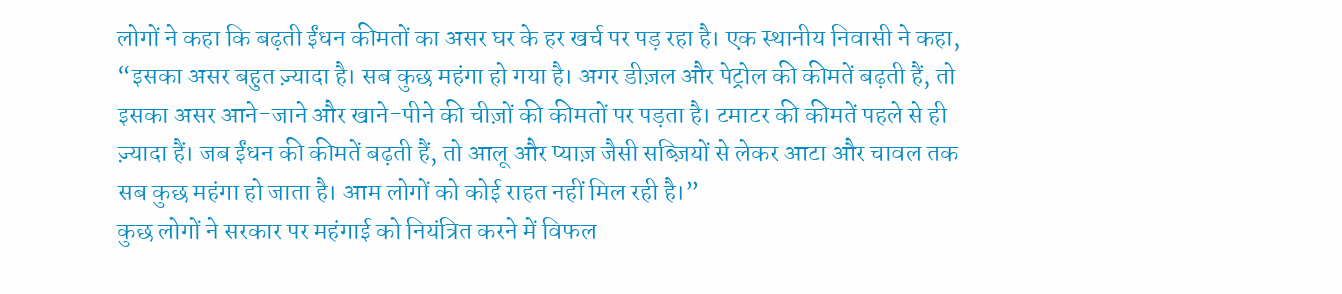लोगों ने कहा कि बढ़ती ईंधन कीमतों का असर घर के हर खर्च पर पड़ रहा है। एक स्थानीय निवासी ने कहा, “इसका असर बहुत ज़्यादा है। सब कुछ महंगा हो गया है। अगर डीज़ल और पेट्रोल की कीमतें बढ़ती हैं, तो इसका असर आने-जाने और खाने-पीने की चीज़ों की कीमतों पर पड़ता है। टमाटर की कीमतें पहले से ही ज़्यादा हैं। जब ईंधन की कीमतें बढ़ती हैं, तो आलू और प्याज़ जैसी सब्ज़ियों से लेकर आटा और चावल तक सब कुछ महंगा हो जाता है। आम लोगों को कोई राहत नहीं मिल रही है।”
कुछ लोगों ने सरकार पर महंगाई को नियंत्रित करने में विफल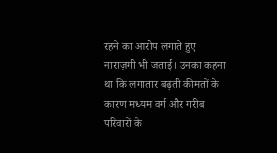रहने का आरोप लगाते हुए नाराज़गी भी जताई। उनका कहना था कि लगातार बढ़ती कीमतों के कारण मध्यम वर्ग और गरीब परिवारों के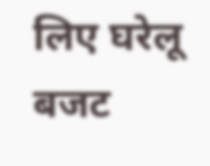लिए घरेलू बजट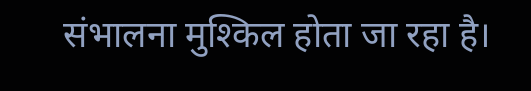संभालना मुश्किल होता जा रहा है।